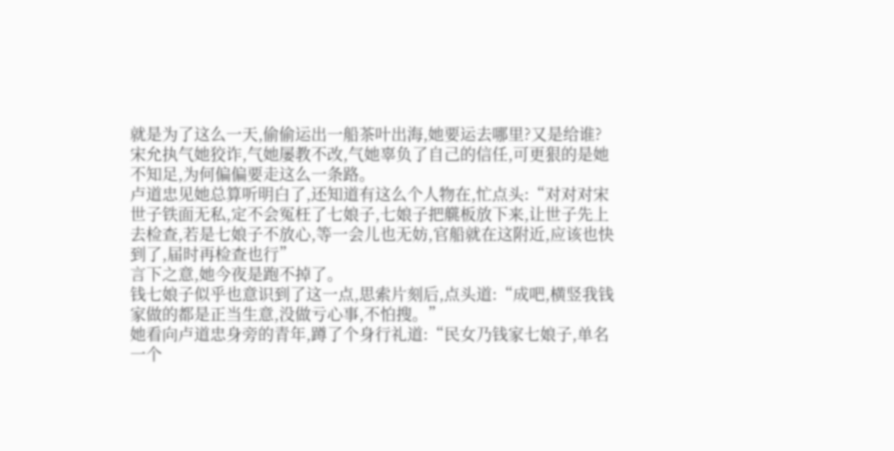就是为了这么一天,偷偷运出一船茶叶出海,她要运去哪里?又是给谁?
宋允执气她狡诈,气她屡教不改,气她辜负了自己的信任,可更狠的是她不知足,为何偏偏要走这么一条路。
卢道忠见她总算听明白了,还知道有这么个人物在,忙点头:“对对对宋世子铁面无私,定不会冤枉了七娘子,七娘子把艞板放下来,让世子先上去检查,若是七娘子不放心,等一会儿也无妨,官船就在这附近,应该也快到了,届时再检查也行”
言下之意,她今夜是跑不掉了。
钱七娘子似乎也意识到了这一点,思索片刻后,点头道:“成吧,横竖我钱家做的都是正当生意,没做亏心事,不怕搜。”
她看向卢道忠身旁的青年,蹲了个身行礼道:“民女乃钱家七娘子,单名一个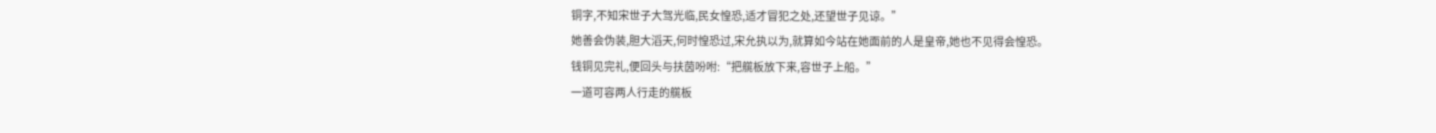铜字,不知宋世子大驾光临,民女惶恐,适才冒犯之处,还望世子见谅。”
她善会伪装,胆大滔天,何时惶恐过,宋允执以为,就算如今站在她面前的人是皇帝,她也不见得会惶恐。
钱铜见完礼,便回头与扶茵吩咐:“把艞板放下来,容世子上船。”
一道可容两人行走的艞板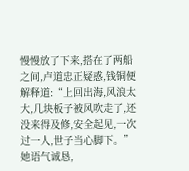慢慢放了下来,搭在了两船之间,卢道忠正疑惑,钱铜便解释道:“上回出海,风浪太大,几块板子被风吹走了,还没来得及修,安全起见,一次过一人,世子当心脚下。”
她语气诚恳,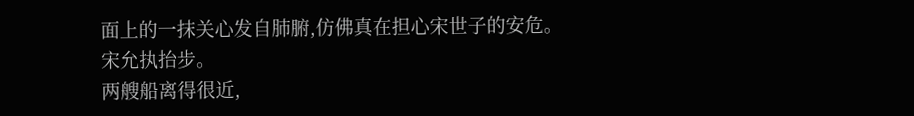面上的一抹关心发自肺腑,仿佛真在担心宋世子的安危。
宋允执抬步。
两艘船离得很近,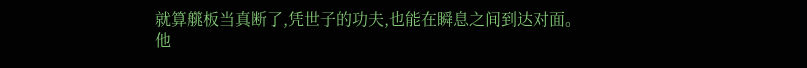就算艞板当真断了,凭世子的功夫,也能在瞬息之间到达对面。
他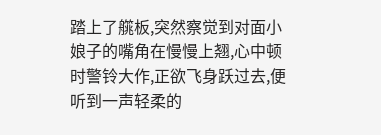踏上了艞板,突然察觉到对面小娘子的嘴角在慢慢上翘,心中顿时警铃大作,正欲飞身跃过去,便听到一声轻柔的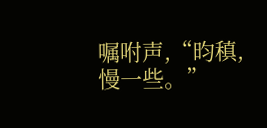嘱咐声,“昀稹,慢一些。”